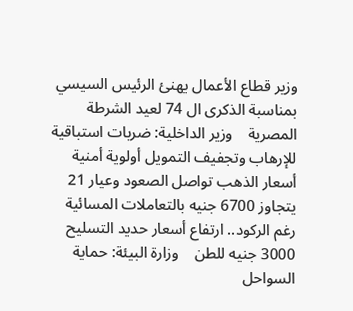وزير قطاع الأعمال يهنئ الرئيس السيسي بمناسبة الذكرى ال 74 لعيد الشرطة المصرية    وزير الداخلية: ضربات استباقية للإرهاب وتجفيف التمويل أولوية أمنية    أسعار الذهب تواصل الصعود وعيار 21 يتجاوز 6700 جنيه بالتعاملات المسائية    رغم الركود.. ارتفاع أسعار حديد التسليح 3000 جنيه للطن    وزارة البيئة: حماية السواحل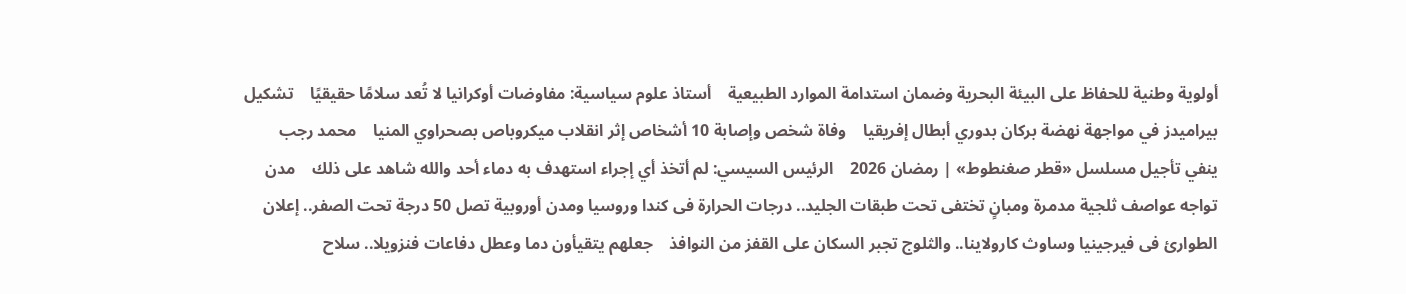أولوية وطنية للحفاظ على البيئة البحرية وضمان استدامة الموارد الطبيعية    أستاذ علوم سياسية: مفاوضات أوكرانيا لا تُعد سلامًا حقيقيًا    تشكيل بيراميدز في مواجهة نهضة بركان بدوري أبطال إفريقيا    وفاة شخص وإصابة 10 أشخاص إثر انقلاب ميكروباص بصحراوي المنيا    محمد رجب ينفي تأجيل مسلسل «قطر صغنطوط» | رمضان 2026    الرئيس السيسي: لم أتخذ أي إجراء استهدف به دماء أحد والله شاهد على ذلك    مدن تواجه عواصف ثلجية مدمرة ومبانٍ تختفى تحت طبقات الجليد.. درجات الحرارة فى كندا وروسيا ومدن أوروبية تصل 50 درجة تحت الصفر.. إعلان الطوارئ فى فيرجينيا وساوث كارولاينا.. والثلوج تجبر السكان على القفز من النوافذ    جعلهم يتقيأون دما وعطل دفاعات فنزويلا.. سلاح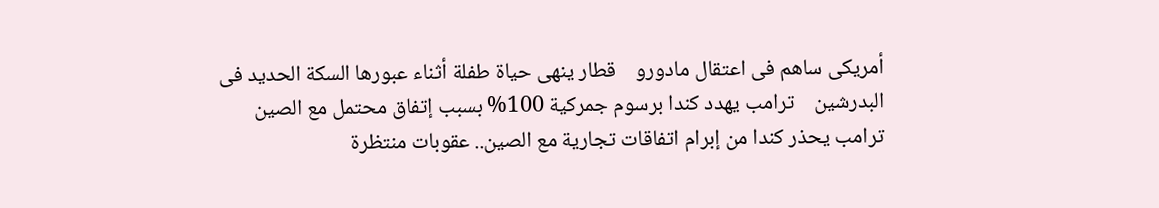أمريكى ساهم فى اعتقال مادورو    قطار ينهى حياة طفلة أثناء عبورها السكة الحديد فى البدرشين    ترامب يهدد كندا برسوم جمركية 100% بسبب إتفاق محتمل مع الصين    ترامب يحذر كندا من إبرام اتفاقات تجارية مع الصين.. عقوبات منتظرة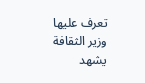تعرف عليها    وزير الثقافة يشهد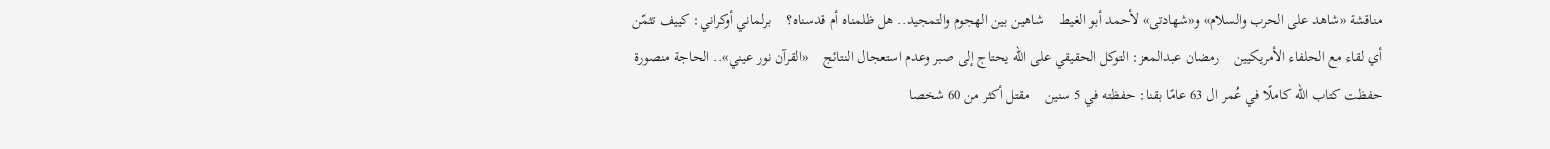مناقشة «شاهد على الحرب والسلام» و«شهادتى» لأحمد أبو الغيط    شاهين بين الهجوم والتمجيد.. هل ظلمناه أم قدسناه؟    برلماني أوكراني: كييف تثمّن أي لقاء مع الحلفاء الأمريكيين    رمضان عبدالمعز: التوكل الحقيقي على الله يحتاج إلى صبر وعدم استعجال النتائج    «القرآن نور عيني».. الحاجة منصورة حفظت كتاب الله كاملًا في عُمر ال 63 عامًا بقنا: حفظته في 5 سنين    مقتل أكثر من 60 شخصا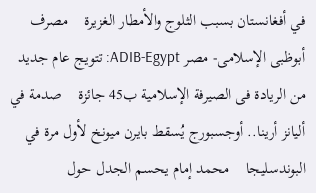في أفغانستان بسبب الثلوج والأمطار الغزيرة    مصرف أبوظبى الإسلامى- مصر ADIB-Egypt: تتويج عام جديد من الريادة فى الصيرفة الإسلامية ب45 جائزة    صدمة في أليانز أرينا.. أوجسبورج يُسقط بايرن ميونخ لأول مرة في البوندسليجا    محمد إمام يحسم الجدل حول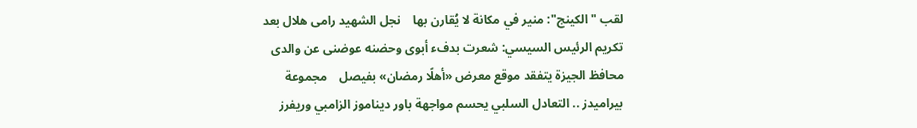لقب "الكينج": منير في مكانة لا يُقارن بها    نجل الشهيد رامى هلال بعد تكريم الرئيس السيسي: شعرت بدفء أبوى وحضنه عوضنى عن والدى    محافظ الجيزة يتفقد موقع معرض «أهلًا رمضان» بفيصل    مجموعة بيراميدز .. التعادل السلبي يحسم مواجهة باور ديناموز الزامبي وريفرز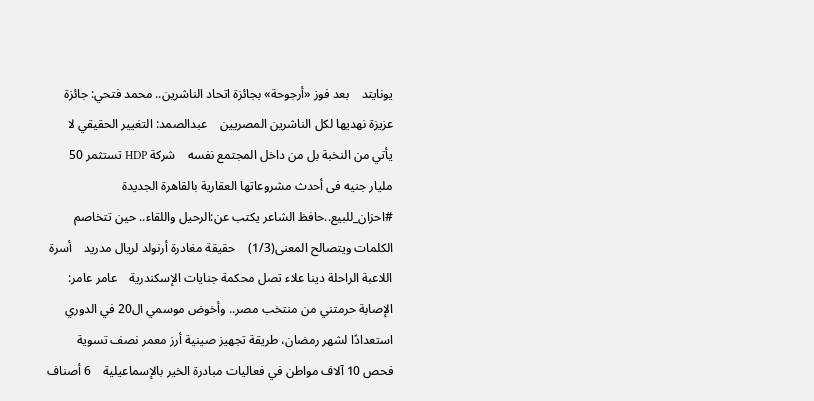يونايتد    بعد فوز «أرجوحة» بجائزة اتحاد الناشرين.. محمد فتحي: جائزة عزيزة نهديها لكل الناشرين المصريين    عبدالصمد: التغيير الحقيقي لا يأتي من النخبة بل من داخل المجتمع نفسه    شركة HDP تستثمر 50 مليار جنيه فى أحدث مشروعاتها العقارية بالقاهرة الجديدة    #احزان_للبيع..حافظ الشاعر يكتب عن:الرحيل واللقاء.. حين تتخاصم الكلمات ويتصالح المعنى(1/3)    حقيقة مغادرة أرنولد لريال مدريد    أسرة اللاعبة الراحلة دينا علاء تصل محكمة جنايات الإسكندرية    عامر عامر: الإصابة حرمتني من منتخب مصر.. وأخوض موسمي ال20 في الدوري    استعدادًا لشهر رمضان، طريقة تجهيز صينية أرز معمر نصف تسوية    فحص 10 آلاف مواطن في فعاليات مبادرة الخير بالإسماعيلية    6 أصناف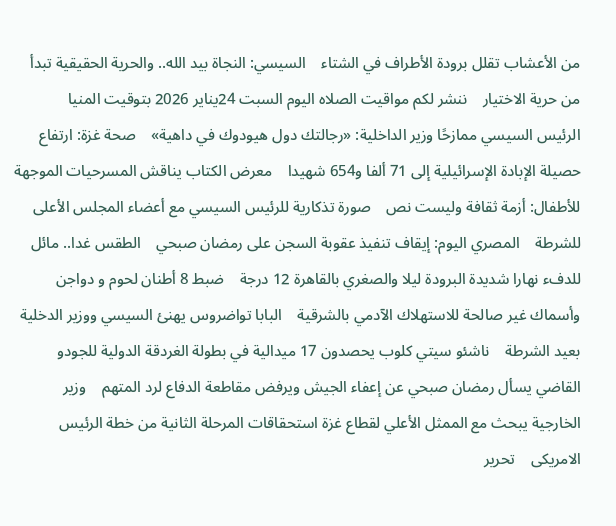من الأعشاب تقلل برودة الأطراف في الشتاء    السيسي: النجاة بيد الله.. والحرية الحقيقية تبدأ من حرية الاختيار    ننشر لكم مواقيت الصلاه اليوم السبت 24يناير 2026 بتوقيت المنيا    الرئيس السيسي ممازحًا وزير الداخلية: «رجالتك دول هيودوك في داهية»    صحة غزة: ارتفاع حصيلة الإبادة الإسرائيلية إلى 71 ألفا و654 شهيدا    معرض الكتاب يناقش المسرحيات الموجهة للأطفال: أزمة ثقافة وليست نص    صورة تذكارية للرئيس السيسي مع أعضاء المجلس الأعلى للشرطة    المصري اليوم: إيقاف تنفيذ عقوبة السجن على رمضان صبحي    الطقس غدا.. مائل للدفء نهارا شديدة البرودة ليلا والصغري بالقاهرة 12 درجة    ضبط 8 أطنان لحوم و دواجن وأسماك غير صالحة للاستهلاك الآدمي بالشرقية    البابا تواضروس يهنئ السيسي ووزير الدخلية بعيد الشرطة    ناشئو سيتي كلوب يحصدون 17 ميدالية في بطولة الغردقة الدولية للجودو    القاضي يسأل رمضان صبحي عن إعفاء الجيش ويرفض مقاطعة الدفاع لرد المتهم    وزير الخارجية يبحث مع الممثل الأعلي لقطاع غزة استحقاقات المرحلة الثانية من خطة الرئيس الامريكى    تحرير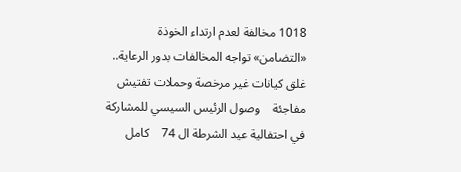1018 مخالفة لعدم ارتداء الخوذة    «التضامن» تواجه المخالفات بدور الرعاية.. غلق كيانات غير مرخصة وحملات تفتيش مفاجئة    وصول الرئيس السيسي للمشاركة في احتفالية عيد الشرطة ال 74    كامل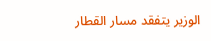الوزير يتفقد مسار القطار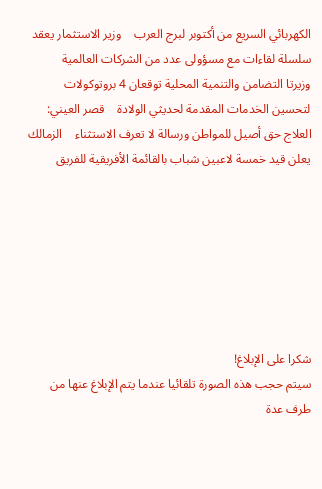الكهربائي السريع من أكتوبر لبرج العرب    وزير الاستثمار يعقد سلسلة لقاءات مع مسؤولى عدد من الشركات العالمية    وزيرتا التضامن والتنمية المحلية توقعان 4 بروتوكولات لتحسين الخدمات المقدمة لحديثي الولادة    قصر العيني: العلاج حق أصيل للمواطن ورسالة لا تعرف الاستثناء    الزمالك يعلن قيد خمسة لاعبين شباب بالقائمة الأفريقية للفريق







شكرا على الإبلاغ!
سيتم حجب هذه الصورة تلقائيا عندما يتم الإبلاغ عنها من طرف عدة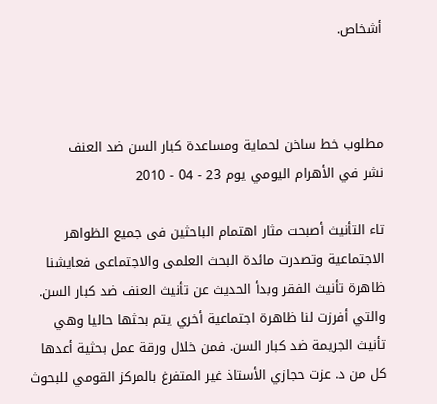أشخاص.



مطلوب خط ساخن لحماية ومساعدة كبار السن ضد العنف
نشر في الأهرام اليومي يوم 23 - 04 - 2010

تاء التأنيث أصبحت مثار اهتمام الباحثين فى جميع الظواهر الاجتماعية وتصدرت مائدة البحث العلمى والاجتماعى فعايشنا ظاهرة تأنيث الفقر وبدأ الحديث عن تأنيث العنف ضد كبار السن. والتي أفرزت لنا ظاهرة اجتماعية أخري يتم بحثها حاليا وهي تأنيث الجريمة ضد كبار السن. فمن خلال ورقة عمل بحثية أعدها كل من د. عزت حجازي الأستاذ غير المتفرغ بالمركز القومي للبحوث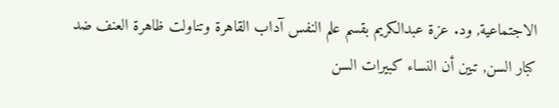الاجتماعية, ود. عزة عبدالكريم بقسم علم النفس آداب القاهرة وتناولت ظاهرة العنف ضد كبار السن, تبين أن النساء كبيرات السن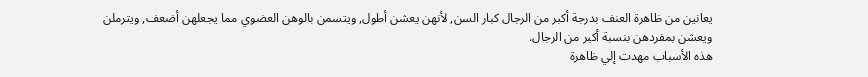يعانين من ظاهرة العنف بدرجة أكبر من الرجال كبار السن, لأنهن يعشن أطول, ويتسمن بالوهن العضوي مما يجعلهن أضعف, ويترملن ويعشن بمفردهن بنسبة أكبر من الرجال.
هذه الأسباب مهدت إلي ظاهرة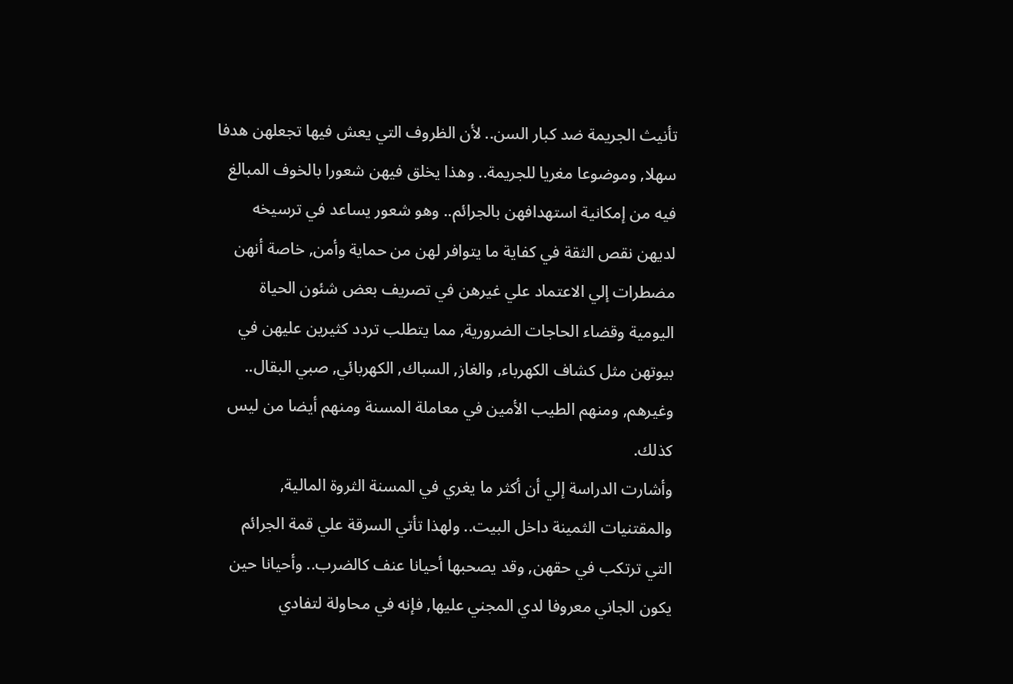تأنيث الجريمة ضد كبار السن.. لأن الظروف التي يعش فيها تجعلهن هدفا سهلا, وموضوعا مغريا للجريمة.. وهذا يخلق فيهن شعورا بالخوف المبالغ فيه من إمكانية استهدافهن بالجرائم.. وهو شعور يساعد في ترسيخه لديهن نقص الثقة في كفاية ما يتوافر لهن من حماية وأمن, خاصة أنهن مضطرات إلي الاعتماد علي غيرهن في تصريف بعض شئون الحياة اليومية وقضاء الحاجات الضرورية, مما يتطلب تردد كثيرين عليهن في بيوتهن مثل كشاف الكهرباء, والغاز, السباك, الكهربائي, صبي البقال.. وغيرهم, ومنهم الطيب الأمين في معاملة المسنة ومنهم أيضا من ليس كذلك.
وأشارت الدراسة إلي أن أكثر ما يغري في المسنة الثروة المالية, والمقتنيات الثمينة داخل البيت.. ولهذا تأتي السرقة علي قمة الجرائم التي ترتكب في حقهن, وقد يصحبها أحيانا عنف كالضرب.. وأحيانا حين يكون الجاني معروفا لدي المجني عليها, فإنه في محاولة لتفادي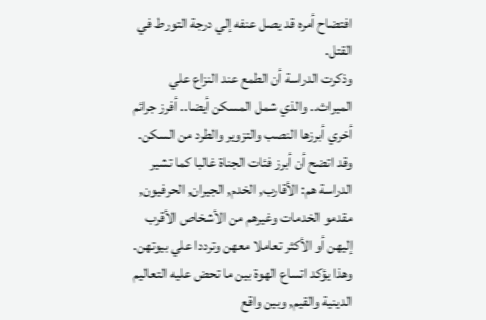افتضاح أمره قد يصل عنفه إلي درجة التورط في القتل.
وذكرت الدراسة أن الطمع عند النزاع علي الميراث.. والذي شمل المسكن أيضا.. أفرز جرائم أخري أبرزها النصب والتزوير والطرد من السكن.
وقد اتضح أن أبرز فئات الجناة غالبا كما تشير الدراسة هم: الأقارب, الخدم, الجيران, الحرفيون, مقدمو الخدمات وغيرهم من الأشخاص الأقرب إليهن أو الأكثر تعاملا معهن وترددا علي بيوتهن.
وهذا يؤكد اتساع الهوة بين ما تحض عليه التعاليم الدينية والقيم, وبين واقع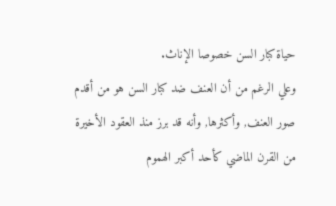حياة كبار السن خصوصا الإناث.
وعلي الرغم من أن العنف ضد كبار السن هو من أقدم صور العنف, وأكثرها, وأنه قد برز منذ العقود الأخيرة من القرن الماضي كأحد أكبر الهموم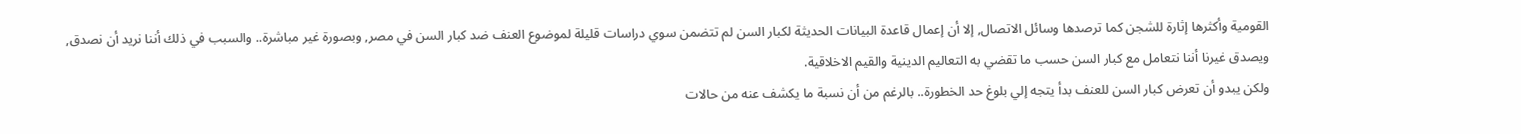القومية وأكثرها إثارة للشجن كما ترصدها وسائل الاتصال, إلا أن إعمال قاعدة البيانات الحديثة لكبار السن لم تتضمن سوي دراسات قليلة لموضوع العنف ضد كبار السن في مصر, وبصورة غير مباشرة.. والسبب في ذلك أننا نريد أن نصدق, ويصدق غيرنا أننا نتعامل مع كبار السن حسب ما تقضي به التعاليم الدينية والقيم الاخلاقية.
ولكن يبدو أن تعرض كبار السن للعنف بدأ يتجه إلي بلوغ حد الخطورة.. بالرغم من أن نسبة ما يكشف عنه من حالات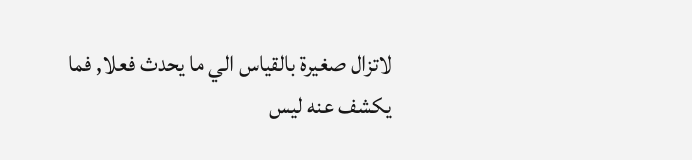لاتزال صغيرة بالقياس الي ما يحدث فعلا, فما يكشف عنه ليس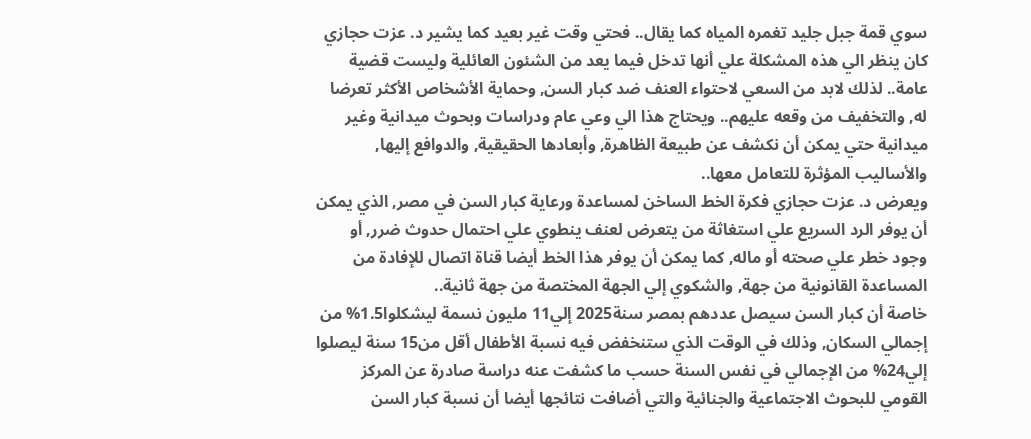سوي قمة جبل جليد تغمره المياه كما يقال.. فحتي وقت غير بعيد كما يشير د. عزت حجازي كان ينظر الي هذه المشكلة علي أنها تدخل فيما يعد من الشئون العائلية وليست قضية عامة.. لذلك لابد من السعي لاحتواء العنف ضد كبار السن, وحماية الأشخاص الأكثر تعرضا له, والتخفيف من وقعه عليهم.. ويحتاج هذا الي وعي عام ودراسات وبحوث ميدانية وغير ميدانية حتي يمكن أن نكشف عن طبيعة الظاهرة, وأبعادها الحقيقية, والدوافع إليها, والأساليب المؤثرة للتعامل معها..
ويعرض د. عزت حجازي فكرة الخط الساخن لمساعدة ورعاية كبار السن في مصر, الذي يمكن أن يوفر الرد السريع علي استغاثة من يتعرض لعنف ينطوي علي احتمال حدوث ضرر, أو وجود خطر علي صحته أو ماله, كما يمكن أن يوفر هذا الخط أيضا قناة اتصال للإفادة من المساعدة القانونية من جهة, والشكوي إلي الجهة المختصة من جهة ثانية..
خاصة أن كبار السن سيصل عددهم بمصر سنة2025 إلي11 مليون نسمة ليشكلوا1.5% من إجمالي السكان, وذلك في الوقت الذي ستنخفض فيه نسبة الأطفال أقل من15 سنة ليصلوا إلي24% من الإجمالي في نفس السنة حسب ما كشفت عنه دراسة صادرة عن المركز القومي للبحوث الاجتماعية والجنائية والتي أضافت نتائجها أيضا أن نسبة كبار السن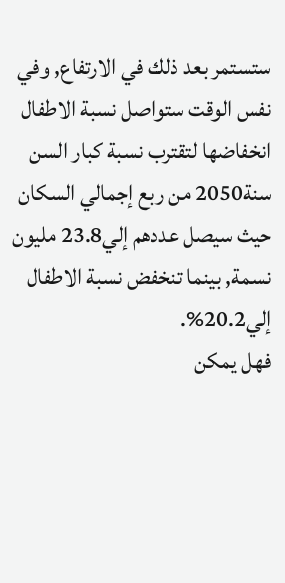ستستمر بعد ذلك في الارتفاع, وفي نفس الوقت ستواصل نسبة الاطفال انخفاضها لتقترب نسبة كبار السن سنة2050 من ربع إجمالي السكان حيث سيصل عددهم إلي23.8 مليون نسمة, بينما تنخفض نسبة الاطفال إلي20.2%.
فهل يمكن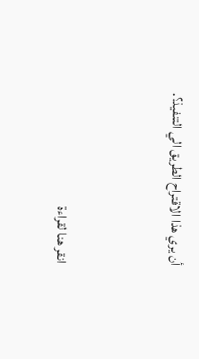أن يري هذا الاقتراح الطريق الي التنفيذ؟.


انقر هنا لقراءة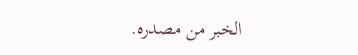الخبر من مصدره.